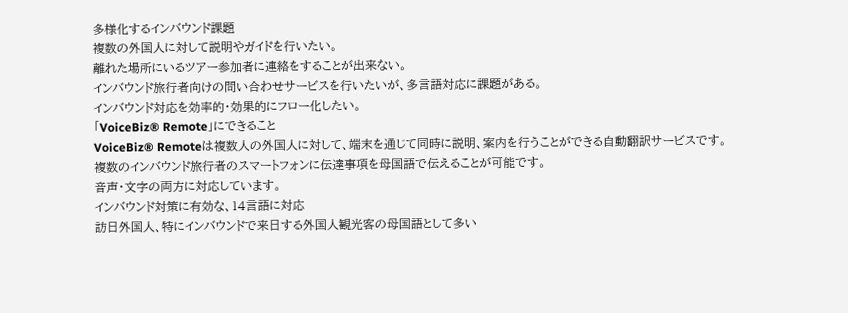多様化するインバウンド課題
複数の外国人に対して説明やガイドを行いたい。
離れた場所にいるツアー参加者に連絡をすることが出来ない。
インバウンド旅行者向けの問い合わせサービスを行いたいが、多言語対応に課題がある。
インバウンド対応を効率的・効果的にフロー化したい。
「VoiceBiz® Remote」にできること
VoiceBiz® Remoteは複数人の外国人に対して、端末を通じて同時に説明、案内を行うことができる自動翻訳サービスです。
複数のインバウンド旅行者のスマートフォンに伝達事項を母国語で伝えることが可能です。
音声・文字の両方に対応しています。
インバウンド対策に有効な、14言語に対応
訪日外国人、特にインバウンドで来日する外国人観光客の母国語として多い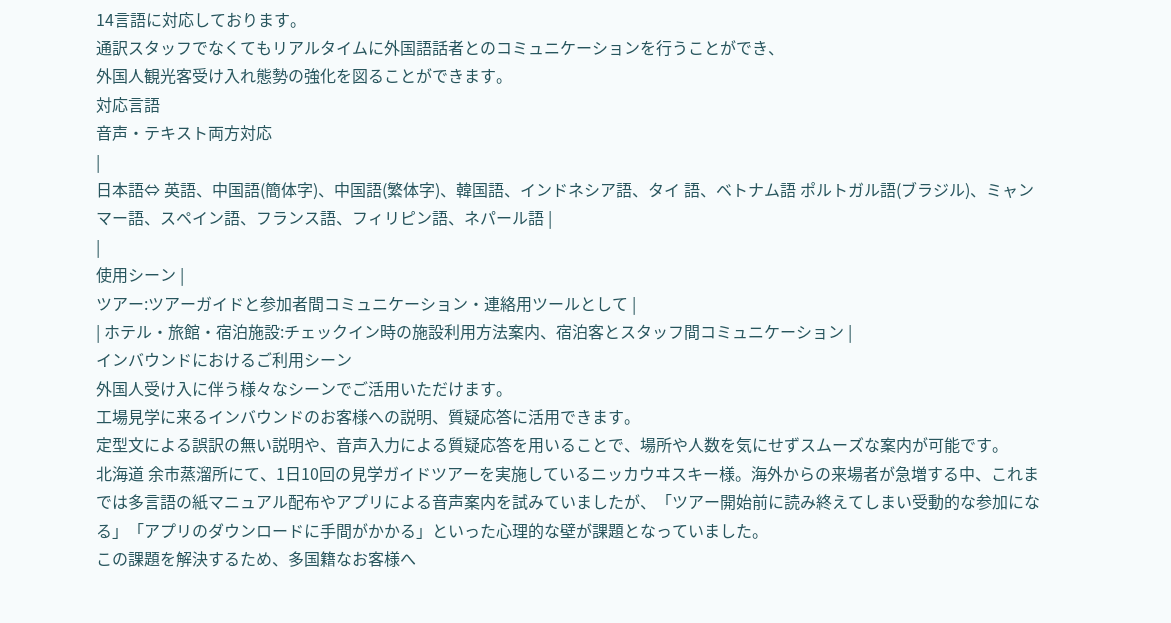14言語に対応しております。
通訳スタッフでなくてもリアルタイムに外国語話者とのコミュニケーションを行うことができ、
外国人観光客受け入れ態勢の強化を図ることができます。
対応言語
音声・テキスト両方対応
|
日本語⇔ 英語、中国語(簡体字)、中国語(繁体字)、韓国語、インドネシア語、タイ 語、ベトナム語 ポルトガル語(ブラジル)、ミャンマー語、スペイン語、フランス語、フィリピン語、ネパール語 |
|
使用シーン |
ツアー:ツアーガイドと参加者間コミュニケーション・連絡用ツールとして |
| ホテル・旅館・宿泊施設:チェックイン時の施設利用方法案内、宿泊客とスタッフ間コミュニケーション |
インバウンドにおけるご利用シーン
外国人受け入に伴う様々なシーンでご活用いただけます。
工場見学に来るインバウンドのお客様への説明、質疑応答に活用できます。
定型文による誤訳の無い説明や、音声入力による質疑応答を用いることで、場所や人数を気にせずスムーズな案内が可能です。
北海道 余市蒸溜所にて、1日10回の見学ガイドツアーを実施しているニッカウヰスキー様。海外からの来場者が急増する中、これまでは多言語の紙マニュアル配布やアプリによる音声案内を試みていましたが、「ツアー開始前に読み終えてしまい受動的な参加になる」「アプリのダウンロードに手間がかかる」といった心理的な壁が課題となっていました。
この課題を解決するため、多国籍なお客様へ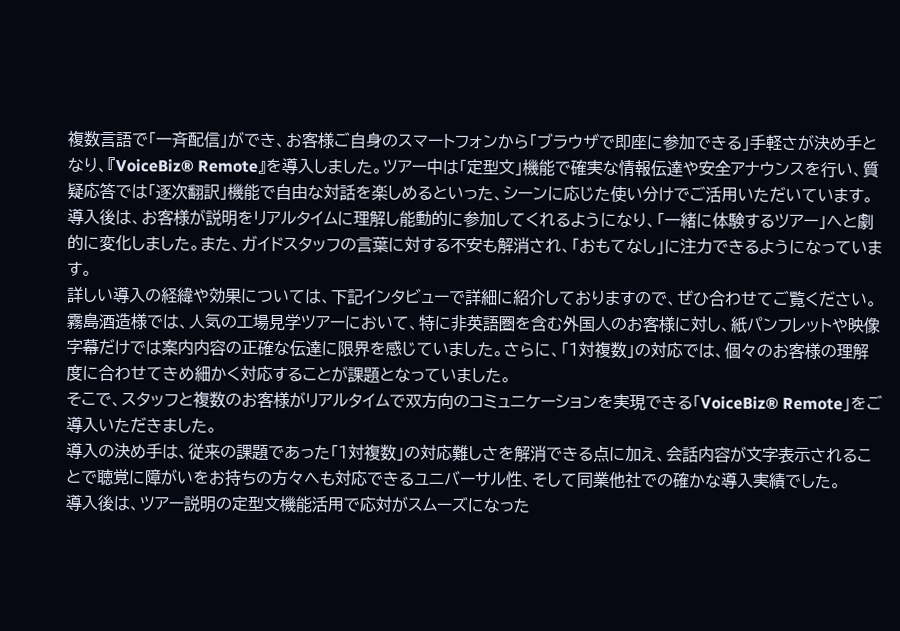複数言語で「一斉配信」ができ、お客様ご自身のスマートフォンから「ブラウザで即座に参加できる」手軽さが決め手となり、『VoiceBiz® Remote』を導入しました。ツアー中は「定型文」機能で確実な情報伝達や安全アナウンスを行い、質疑応答では「逐次翻訳」機能で自由な対話を楽しめるといった、シーンに応じた使い分けでご活用いただいています。
導入後は、お客様が説明をリアルタイムに理解し能動的に参加してくれるようになり、「一緒に体験するツアー」へと劇的に変化しました。また、ガイドスタッフの言葉に対する不安も解消され、「おもてなし」に注力できるようになっています。
詳しい導入の経緯や効果については、下記インタビューで詳細に紹介しておりますので、ぜひ合わせてご覧ください。
霧島酒造様では、人気の工場見学ツアーにおいて、特に非英語圏を含む外国人のお客様に対し、紙パンフレットや映像字幕だけでは案内内容の正確な伝達に限界を感じていました。さらに、「1対複数」の対応では、個々のお客様の理解度に合わせてきめ細かく対応することが課題となっていました。
そこで、スタッフと複数のお客様がリアルタイムで双方向のコミュニケーションを実現できる「VoiceBiz® Remote」をご導入いただきました。
導入の決め手は、従来の課題であった「1対複数」の対応難しさを解消できる点に加え、会話内容が文字表示されることで聴覚に障がいをお持ちの方々へも対応できるユニバーサル性、そして同業他社での確かな導入実績でした。
導入後は、ツアー説明の定型文機能活用で応対がスムーズになった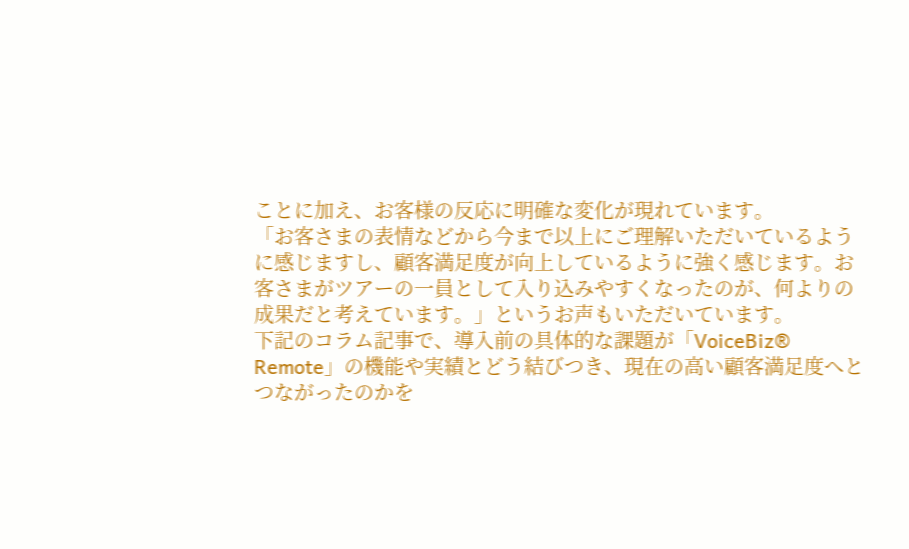ことに加え、お客様の反応に明確な変化が現れています。
「お客さまの表情などから今まで以上にご理解いただいているように感じますし、顧客満足度が向上しているように強く感じます。お客さまがツアーの一員として入り込みやすくなったのが、何よりの成果だと考えています。」というお声もいただいています。
下記のコラム記事で、導入前の具体的な課題が「VoiceBiz® Remote」の機能や実績とどう結びつき、現在の高い顧客満足度へとつながったのかを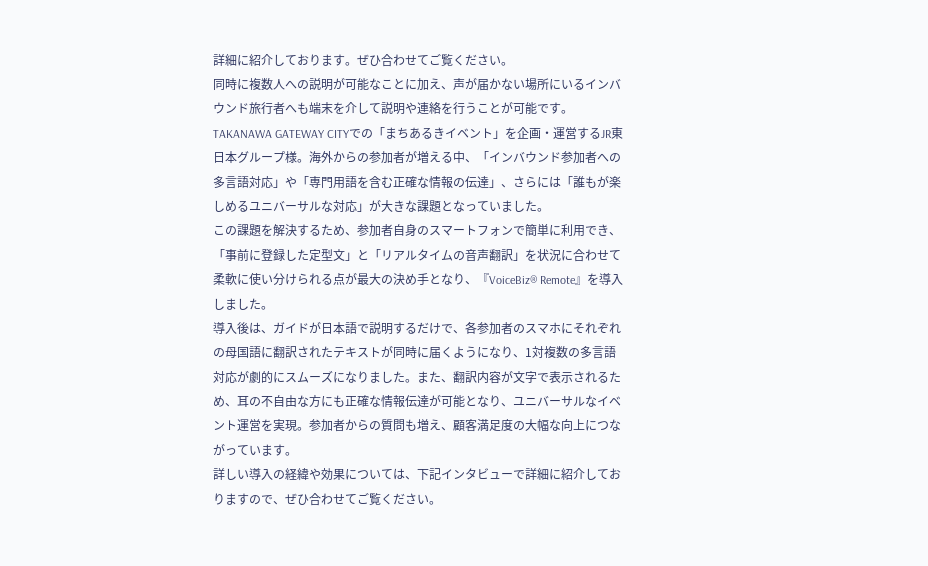詳細に紹介しております。ぜひ合わせてご覧ください。
同時に複数人への説明が可能なことに加え、声が届かない場所にいるインバウンド旅行者へも端末を介して説明や連絡を行うことが可能です。
TAKANAWA GATEWAY CITYでの「まちあるきイベント」を企画・運営するJR東日本グループ様。海外からの参加者が増える中、「インバウンド参加者への多言語対応」や「専門用語を含む正確な情報の伝達」、さらには「誰もが楽しめるユニバーサルな対応」が大きな課題となっていました。
この課題を解決するため、参加者自身のスマートフォンで簡単に利用でき、「事前に登録した定型文」と「リアルタイムの音声翻訳」を状況に合わせて柔軟に使い分けられる点が最大の決め手となり、『VoiceBiz® Remote』を導入しました。
導入後は、ガイドが日本語で説明するだけで、各参加者のスマホにそれぞれの母国語に翻訳されたテキストが同時に届くようになり、1対複数の多言語対応が劇的にスムーズになりました。また、翻訳内容が文字で表示されるため、耳の不自由な方にも正確な情報伝達が可能となり、ユニバーサルなイベント運営を実現。参加者からの質問も増え、顧客満足度の大幅な向上につながっています。
詳しい導入の経緯や効果については、下記インタビューで詳細に紹介しておりますので、ぜひ合わせてご覧ください。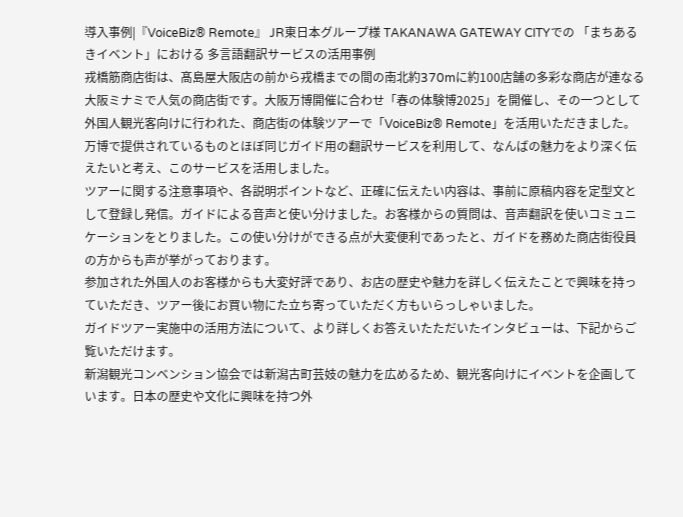導入事例|『VoiceBiz® Remote』 JR東日本グループ様 TAKANAWA GATEWAY CITYでの 「まちあるきイベント」における 多言語翻訳サービスの活用事例
戎橋筋商店街は、髙島屋大阪店の前から戎橋までの間の南北約370mに約100店舗の多彩な商店が連なる大阪ミナミで人気の商店街です。大阪万博開催に合わせ「春の体験博2025」を開催し、その一つとして外国人観光客向けに行われた、商店街の体験ツアーで「VoiceBiz® Remote」を活用いただきました。
万博で提供されているものとほぼ同じガイド用の翻訳サービスを利用して、なんばの魅力をより深く伝えたいと考え、このサービスを活用しました。
ツアーに関する注意事項や、各説明ポイントなど、正確に伝えたい内容は、事前に原稿内容を定型文として登録し発信。ガイドによる音声と使い分けました。お客様からの質問は、音声翻訳を使いコミュニケーションをとりました。この使い分けができる点が大変便利であったと、ガイドを務めた商店街役員の方からも声が挙がっております。
参加された外国人のお客様からも大変好評であり、お店の歴史や魅力を詳しく伝えたことで興味を持っていただき、ツアー後にお買い物にた立ち寄っていただく方もいらっしゃいました。
ガイドツアー実施中の活用方法について、より詳しくお答えいたただいたインタビューは、下記からご覧いただけます。
新潟観光コンベンション協会では新潟古町芸妓の魅力を広めるため、観光客向けにイベントを企画しています。日本の歴史や文化に興味を持つ外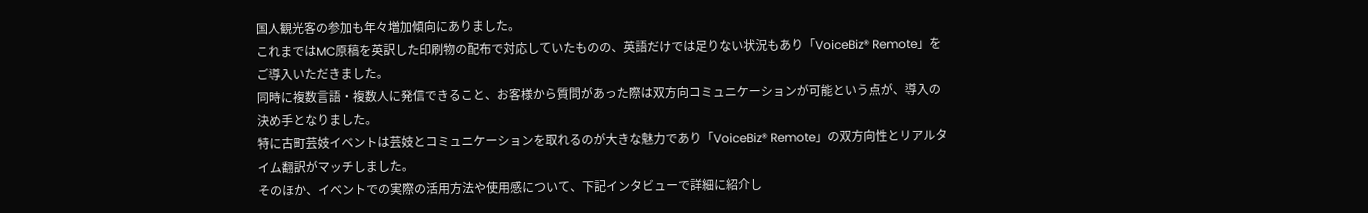国人観光客の参加も年々増加傾向にありました。
これまではMC原稿を英訳した印刷物の配布で対応していたものの、英語だけでは足りない状況もあり「VoiceBiz® Remote」をご導入いただきました。
同時に複数言語・複数人に発信できること、お客様から質問があった際は双方向コミュニケーションが可能という点が、導入の決め手となりました。
特に古町芸妓イベントは芸妓とコミュニケーションを取れるのが大きな魅力であり「VoiceBiz® Remote」の双方向性とリアルタイム翻訳がマッチしました。
そのほか、イベントでの実際の活用方法や使用感について、下記インタビューで詳細に紹介し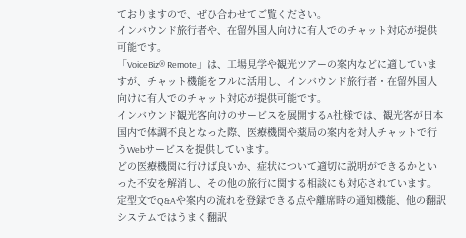ておりますので、ぜひ合わせてご覧ください。
インバウンド旅行者や、在留外国人向けに有人でのチャット対応が提供可能です。
「VoiceBiz® Remote」は、工場見学や観光ツアーの案内などに適していますが、チャット機能をフルに活用し、インバウンド旅行者・在留外国人向けに有人でのチャット対応が提供可能です。
インバウンド観光客向けのサービスを展開するA社様では、観光客が日本国内で体調不良となった際、医療機関や薬局の案内を対人チャットで行うWebサービスを提供しています。
どの医療機関に行けば良いか、症状について適切に説明ができるかといった不安を解消し、その他の旅行に関する相談にも対応されています。
定型文でQ&Aや案内の流れを登録できる点や離席時の通知機能、他の翻訳システムではうまく翻訳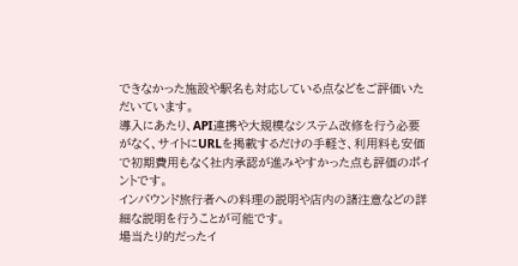できなかった施設や駅名も対応している点などをご評価いただいています。
導入にあたり、API連携や大規模なシステム改修を行う必要がなく、サイトにURLを掲載するだけの手軽さ、利用料も安価で初期費用もなく社内承認が進みやすかった点も評価のポイントです。
インバウンド旅行者への料理の説明や店内の諸注意などの詳細な説明を行うことが可能です。
場当たり的だったイ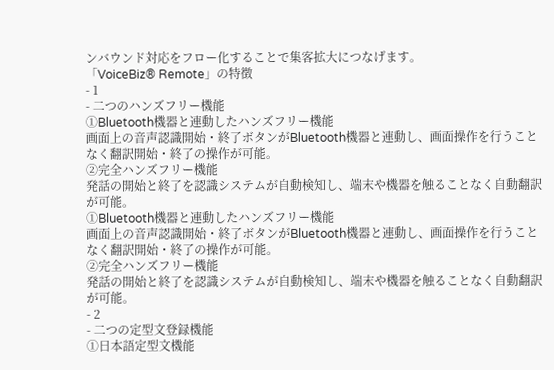ンバウンド対応をフロー化することで集客拡大につなげます。
「VoiceBiz® Remote」の特徴
- 1
- 二つのハンズフリー機能
①Bluetooth機器と連動したハンズフリー機能
画面上の音声認識開始・終了ボタンがBluetooth機器と連動し、画面操作を行うことなく翻訳開始・終了の操作が可能。
②完全ハンズフリー機能
発話の開始と終了を認識システムが自動検知し、端末や機器を触ることなく自動翻訳が可能。
①Bluetooth機器と連動したハンズフリー機能
画面上の音声認識開始・終了ボタンがBluetooth機器と連動し、画面操作を行うことなく翻訳開始・終了の操作が可能。
②完全ハンズフリー機能
発話の開始と終了を認識システムが自動検知し、端末や機器を触ることなく自動翻訳が可能。
- 2
- 二つの定型文登録機能
①日本語定型文機能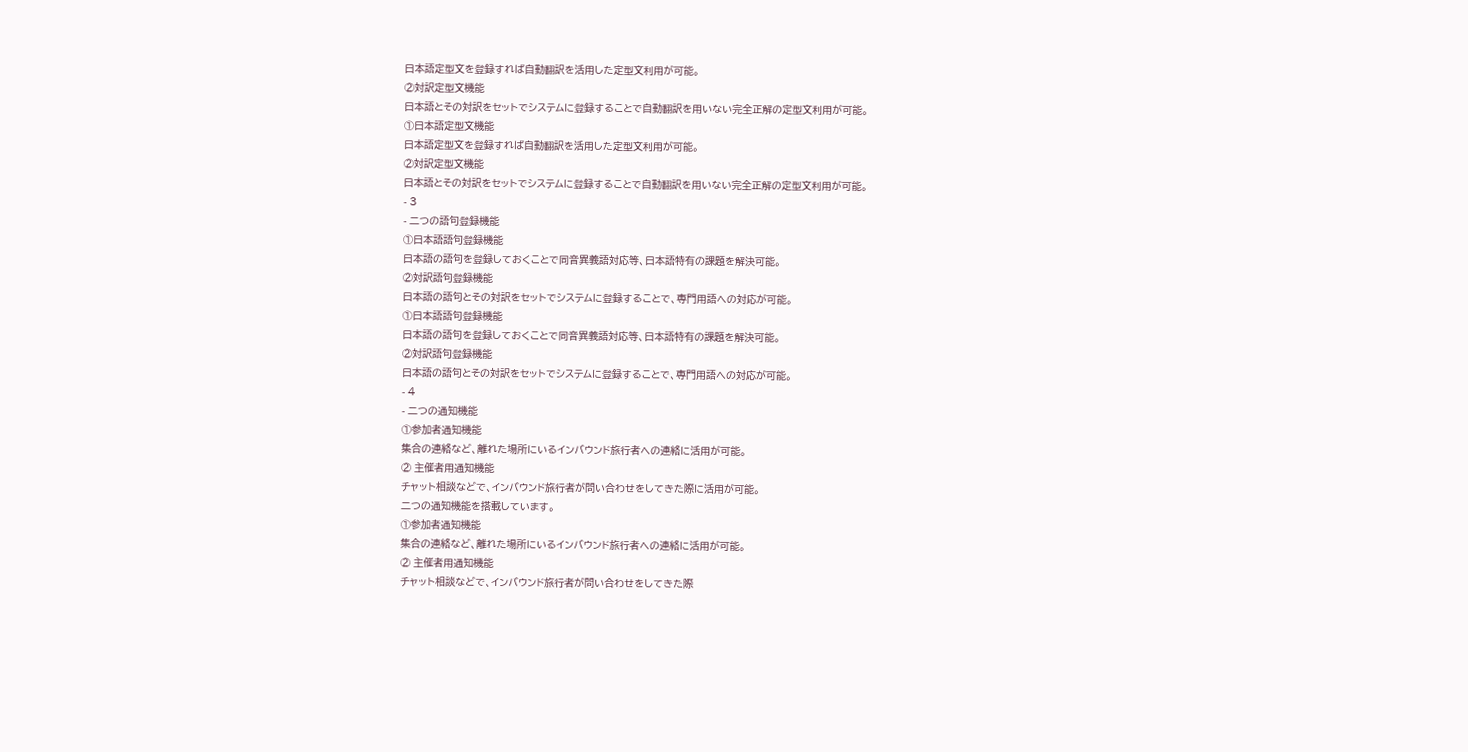日本語定型文を登録すれば自動翻訳を活用した定型文利用が可能。
②対訳定型文機能
日本語とその対訳をセットでシステムに登録することで自動翻訳を用いない完全正解の定型文利用が可能。
①日本語定型文機能
日本語定型文を登録すれば自動翻訳を活用した定型文利用が可能。
②対訳定型文機能
日本語とその対訳をセットでシステムに登録することで自動翻訳を用いない完全正解の定型文利用が可能。
- 3
- 二つの語句登録機能
①日本語語句登録機能
日本語の語句を登録しておくことで同音異義語対応等、日本語特有の課題を解決可能。
②対訳語句登録機能
日本語の語句とその対訳をセットでシステムに登録することで、専門用語への対応が可能。
①日本語語句登録機能
日本語の語句を登録しておくことで同音異義語対応等、日本語特有の課題を解決可能。
②対訳語句登録機能
日本語の語句とその対訳をセットでシステムに登録することで、専門用語への対応が可能。
- 4
- 二つの通知機能
①参加者通知機能
集合の連絡など、離れた場所にいるインバウンド旅行者への連絡に活用が可能。
② 主催者用通知機能
チャット相談などで、インバウンド旅行者が問い合わせをしてきた際に活用が可能。
二つの通知機能を搭載しています。
①参加者通知機能
集合の連絡など、離れた場所にいるインバウンド旅行者への連絡に活用が可能。
② 主催者用通知機能
チャット相談などで、インバウンド旅行者が問い合わせをしてきた際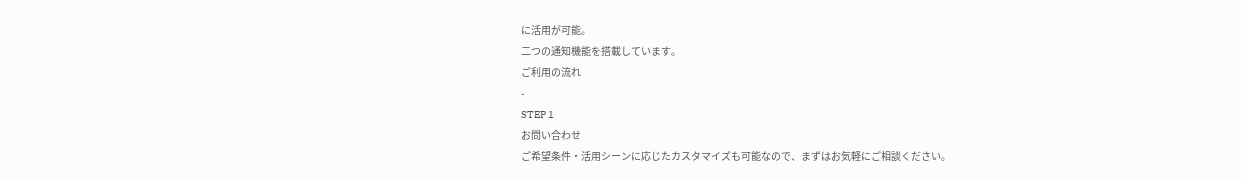に活用が可能。
二つの通知機能を搭載しています。
ご利用の流れ
-
STEP 1
お問い合わせ
ご希望条件・活用シーンに応じたカスタマイズも可能なので、まずはお気軽にご相談ください。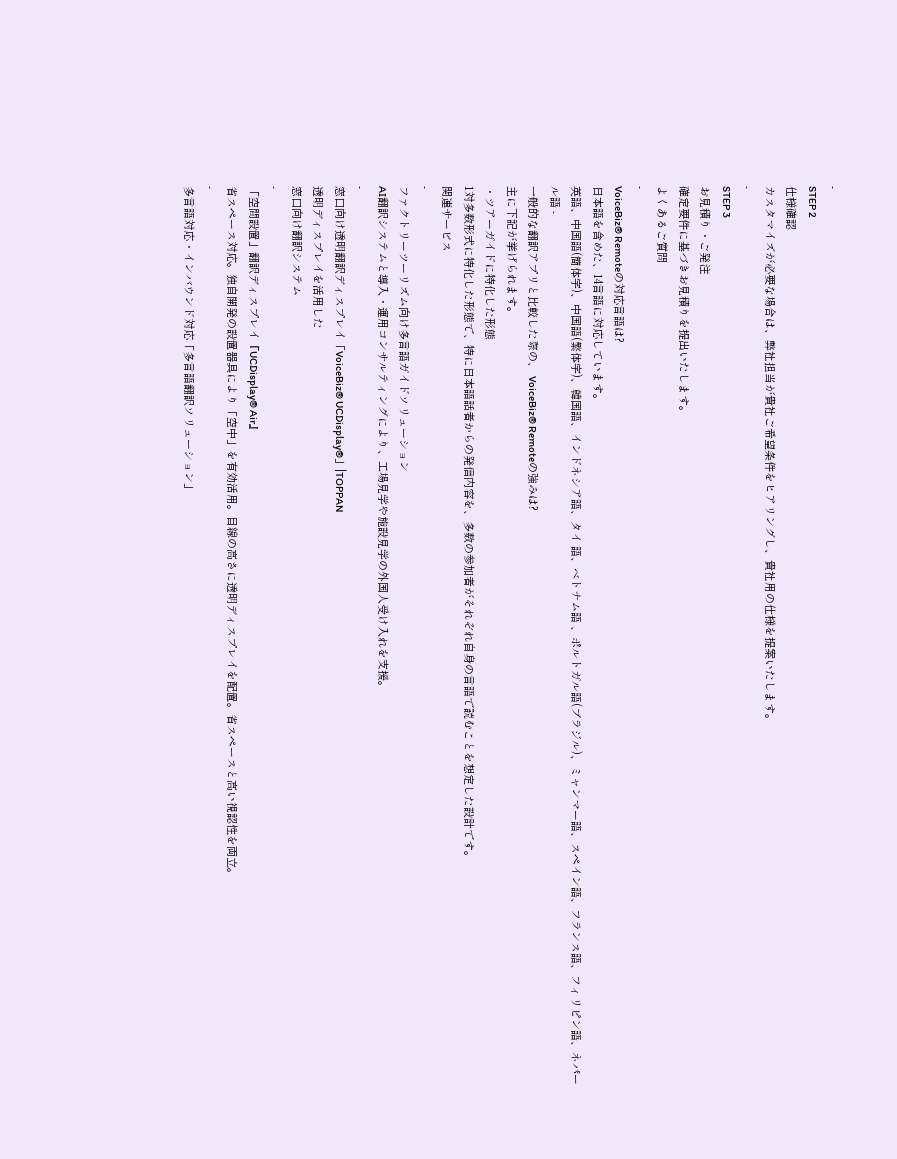-
STEP 2
仕様確認
カスタマイズが必要な場合は、弊社担当が貴社ご希望条件をヒアリングし、貴社用の仕様を提案いたします。
-
STEP 3
お見積り・ご発注
確定要件に基づきお見積りを提出いたします。
よくあるご質問
-
VoiceBiz® Remoteの対応言語は?
日本語を含めた、14言語に対応しています。
英語、中国語(簡体字)、中国語(繁体字)、韓国語、インドネシア語、タイ 語、ベトナム語 、ポルトガル語(ブラジル)、ミャンマー語、スペイン語、フランス語、フィリピン語、ネパール語 -
一般的な翻訳アプリと比較した際の、 VoiceBiz® Remoteの強みは?
主に下記が挙げられます。
・ツアーガイドに特化した形態
1対多数形式に特化した形態で、特に日本語話者からの発信内容を、多数の参加者がそれぞれ自身の言語で読むことを想定した設計です。
関連サービス
-
ファクトリーツーリズム向け多言語ガイドソリューション
AI翻訳システムと導入・運用コンサルティングにより、工場見学や施設見学の外国人受け入れを支援。
-
窓口向け透明翻訳ディスプレイ「VoiceBiz® UCDisplay®」|TOPPAN
透明ディスプレイを活用した
窓口向け翻訳システム
-
「空間設置」翻訳ディスプレイ『UCDisplay® Air』
省スペース対応。独自開発の設置器具により「空中」を有効活用。目線の高さに透明ディスプレイを配置。省スペースと高い視認性を両立。
-
多言語対応・インバウンド対応「多言語翻訳ソリューション」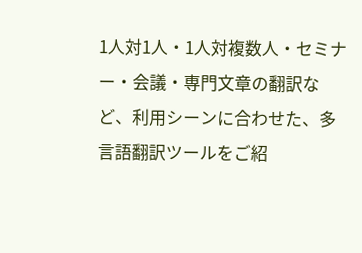1人対1人・1人対複数人・セミナー・会議・専門文章の翻訳など、利用シーンに合わせた、多言語翻訳ツールをご紹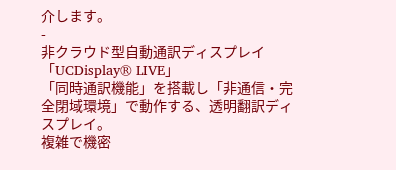介します。
-
非クラウド型自動通訳ディスプレイ「UCDisplay® LIVE」
「同時通訳機能」を搭載し「非通信・完全閉域環境」で動作する、透明翻訳ディスプレイ。
複雑で機密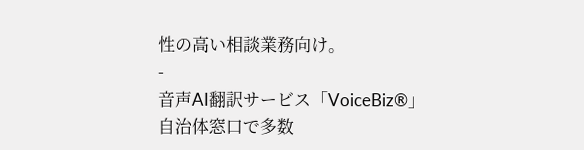性の高い相談業務向け。
-
音声AI翻訳サービス「VoiceBiz®」
自治体窓口で多数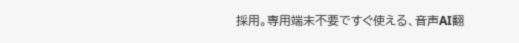採用。専用端末不要ですぐ使える、音声AI翻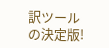訳ツールの決定版!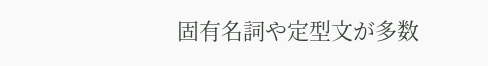固有名詞や定型文が多数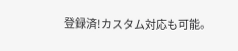登録済!カスタム対応も可能。